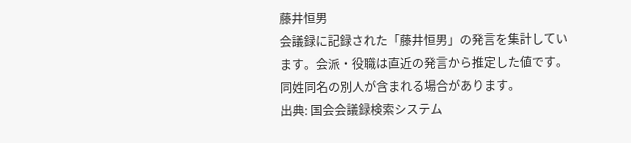藤井恒男
会議録に記録された「藤井恒男」の発言を集計しています。会派・役職は直近の発言から推定した値です。同姓同名の別人が含まれる場合があります。
出典: 国会会議録検索システム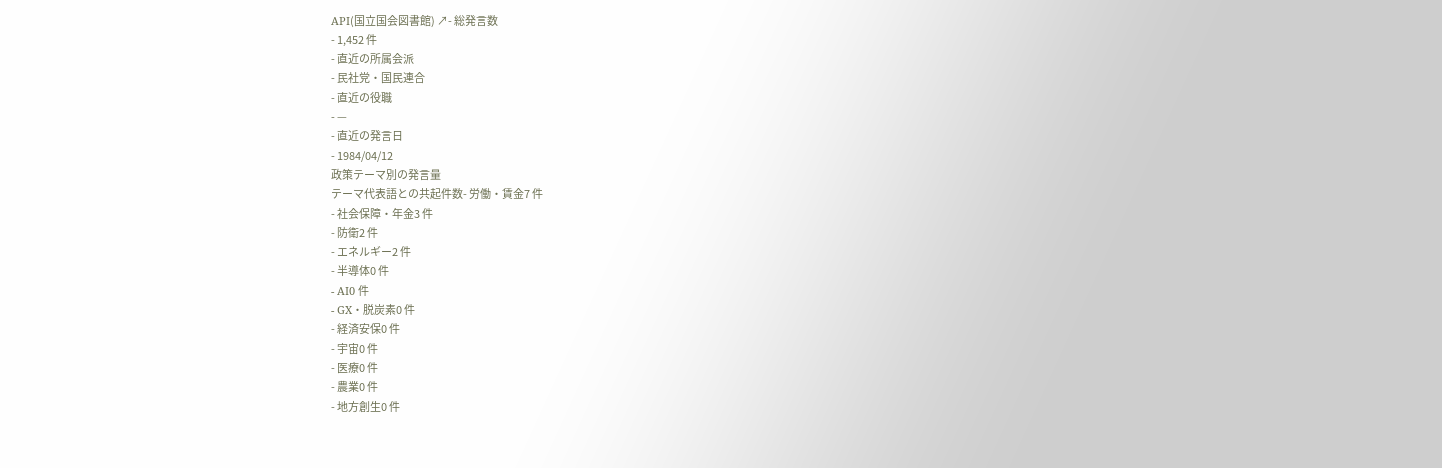API(国立国会図書館) ↗- 総発言数
- 1,452 件
- 直近の所属会派
- 民社党・国民連合
- 直近の役職
- —
- 直近の発言日
- 1984/04/12
政策テーマ別の発言量
テーマ代表語との共起件数- 労働・賃金7 件
- 社会保障・年金3 件
- 防衛2 件
- エネルギー2 件
- 半導体0 件
- AI0 件
- GX・脱炭素0 件
- 経済安保0 件
- 宇宙0 件
- 医療0 件
- 農業0 件
- 地方創生0 件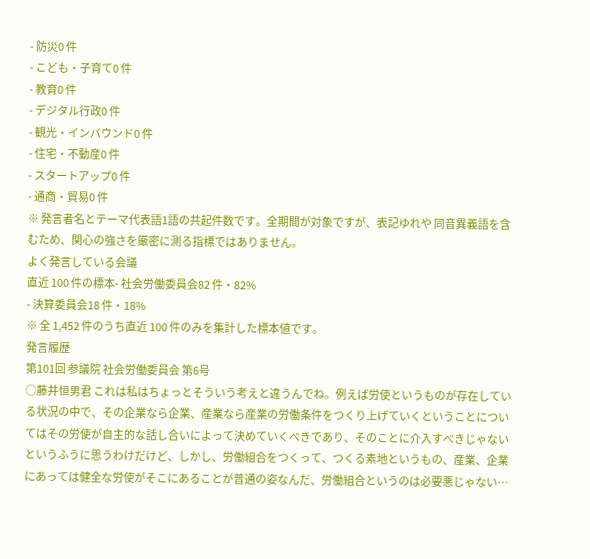- 防災0 件
- こども・子育て0 件
- 教育0 件
- デジタル行政0 件
- 観光・インバウンド0 件
- 住宅・不動産0 件
- スタートアップ0 件
- 通商・貿易0 件
※ 発言者名とテーマ代表語1語の共起件数です。全期間が対象ですが、表記ゆれや 同音異義語を含むため、関心の強さを厳密に測る指標ではありません。
よく発言している会議
直近 100 件の標本- 社会労働委員会82 件・82%
- 決算委員会18 件・18%
※ 全 1,452 件のうち直近 100 件のみを集計した標本値です。
発言履歴
第101回 参議院 社会労働委員会 第6号
○藤井恒男君 これは私はちょっとそういう考えと違うんでね。例えば労使というものが存在している状況の中で、その企業なら企業、産業なら産業の労働条件をつくり上げていくということについてはその労使が自主的な話し合いによって決めていくべきであり、そのことに介入すべきじゃないというふうに思うわけだけど、しかし、労働組合をつくって、つくる素地というもの、産業、企業にあっては健全な労使がそこにあることが普通の姿なんだ、労働組合というのは必要悪じゃない…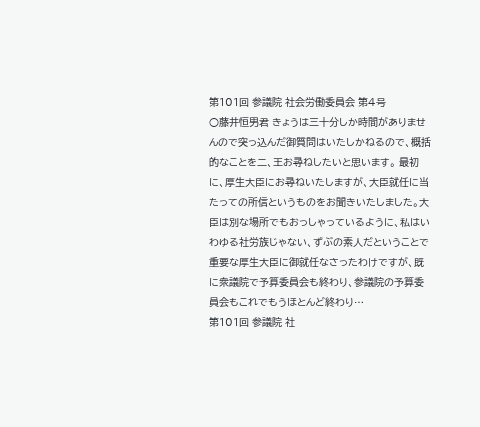第101回 参議院 社会労働委員会 第4号
○藤井恒男君 きょうは三十分しか時間がありませんので突っ込んだ御質問はいたしかねるので、概括的なことを二、王お尋ねしたいと思います。 最初に、厚生大臣にお尋ねいたしますが、大臣就任に当たっての所信というものをお聞きいたしました。大臣は別な場所でもおっしゃっているように、私はいわゆる社労族じゃない、ずぶの素人だということで重要な厚生大臣に御就任なさったわけですが、既に衆議院で予算委員会も終わり、参議院の予算委員会もこれでもうほとんど終わり…
第101回 参議院 社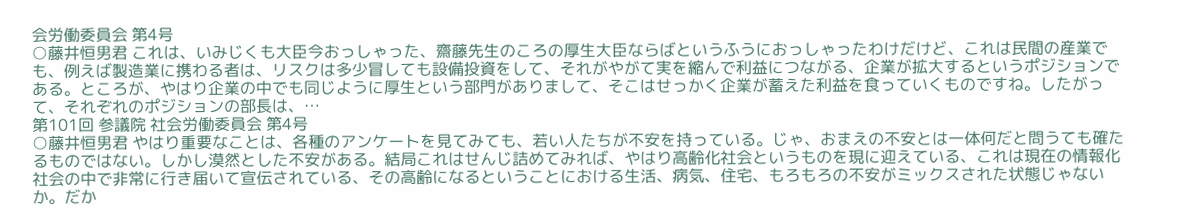会労働委員会 第4号
○藤井恒男君 これは、いみじくも大臣今おっしゃった、齋藤先生のころの厚生大臣ならばというふうにおっしゃったわけだけど、これは民間の産業でも、例えば製造業に携わる者は、リスクは多少冒しても設備投資をして、それがやがて実を縮んで利益につながる、企業が拡大するというポジションである。ところが、やはり企業の中でも同じように厚生という部門がありまして、そこはせっかく企業が蓄えた利益を食っていくものですね。したがって、それぞれのポジションの部長は、…
第101回 参議院 社会労働委員会 第4号
○藤井恒男君 やはり重要なことは、各種のアンケートを見てみても、若い人たちが不安を持っている。じゃ、おまえの不安とは一体何だと問うても確たるものではない。しかし漠然とした不安がある。結局これはせんじ詰めてみれば、やはり高齢化社会というものを現に迎えている、これは現在の情報化社会の中で非常に行き届いて宣伝されている、その高齢になるということにおける生活、病気、住宅、もろもろの不安がミックスされた状態じゃないか。だか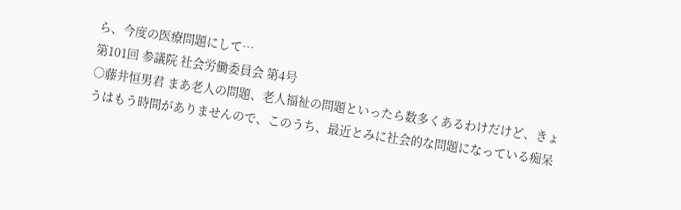ら、今度の医療問題にして…
第101回 参議院 社会労働委員会 第4号
○藤井恒男君 まあ老人の問題、老人福祉の問題といったら数多くあるわけだけど、きょうはもう時間がありませんので、このうち、最近とみに社会的な問題になっている痴呆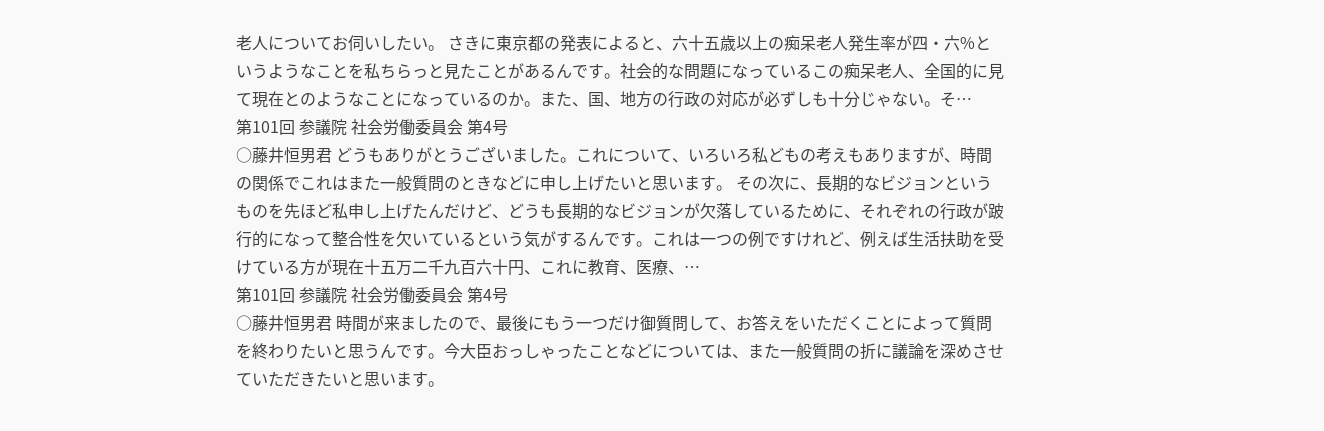老人についてお伺いしたい。 さきに東京都の発表によると、六十五歳以上の痴呆老人発生率が四・六%というようなことを私ちらっと見たことがあるんです。社会的な問題になっているこの痴呆老人、全国的に見て現在とのようなことになっているのか。また、国、地方の行政の対応が必ずしも十分じゃない。そ…
第101回 参議院 社会労働委員会 第4号
○藤井恒男君 どうもありがとうございました。これについて、いろいろ私どもの考えもありますが、時間の関係でこれはまた一般質問のときなどに申し上げたいと思います。 その次に、長期的なビジョンというものを先ほど私申し上げたんだけど、どうも長期的なビジョンが欠落しているために、それぞれの行政が跛行的になって整合性を欠いているという気がするんです。これは一つの例ですけれど、例えば生活扶助を受けている方が現在十五万二千九百六十円、これに教育、医療、…
第101回 参議院 社会労働委員会 第4号
○藤井恒男君 時間が来ましたので、最後にもう一つだけ御質問して、お答えをいただくことによって質問を終わりたいと思うんです。今大臣おっしゃったことなどについては、また一般質問の折に議論を深めさせていただきたいと思います。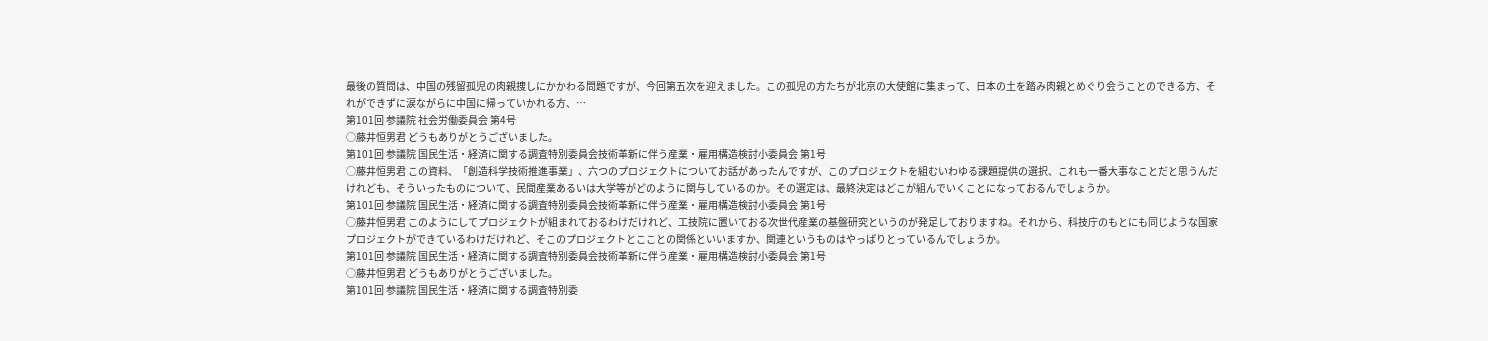最後の質問は、中国の残留孤児の肉親捜しにかかわる問題ですが、今回第五次を迎えました。この孤児の方たちが北京の大使館に集まって、日本の土を踏み肉親とめぐり会うことのできる方、それができずに涙ながらに中国に帰っていかれる方、…
第101回 参議院 社会労働委員会 第4号
○藤井恒男君 どうもありがとうございました。
第101回 参議院 国民生活・経済に関する調査特別委員会技術革新に伴う産業・雇用構造検討小委員会 第1号
○藤井恒男君 この資料、「創造科学技術推進事業」、六つのプロジェクトについてお話があったんですが、このプロジェクトを組むいわゆる課題提供の選択、これも一番大事なことだと思うんだけれども、そういったものについて、民間産業あるいは大学等がどのように関与しているのか。その選定は、最終決定はどこが組んでいくことになっておるんでしょうか。
第101回 参議院 国民生活・経済に関する調査特別委員会技術革新に伴う産業・雇用構造検討小委員会 第1号
○藤井恒男君 このようにしてプロジェクトが組まれておるわけだけれど、工技院に置いておる次世代産業の基盤研究というのが発足しておりますね。それから、科技庁のもとにも同じような国家プロジェクトができているわけだけれど、そこのプロジェクトとこことの関係といいますか、関連というものはやっぱりとっているんでしょうか。
第101回 参議院 国民生活・経済に関する調査特別委員会技術革新に伴う産業・雇用構造検討小委員会 第1号
○藤井恒男君 どうもありがとうございました。
第101回 参議院 国民生活・経済に関する調査特別委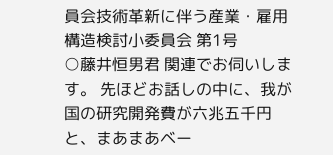員会技術革新に伴う産業・雇用構造検討小委員会 第1号
○藤井恒男君 関連でお伺いします。 先ほどお話しの中に、我が国の研究開発費が六兆五千円と、まあまあベー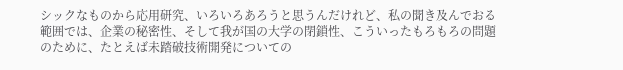シックなものから応用研究、いろいろあろうと思うんだけれど、私の聞き及んでおる範囲では、企業の秘密性、そして我が国の大学の閉鎖性、こういったもろもろの問題のために、たとえば未踏破技術開発についての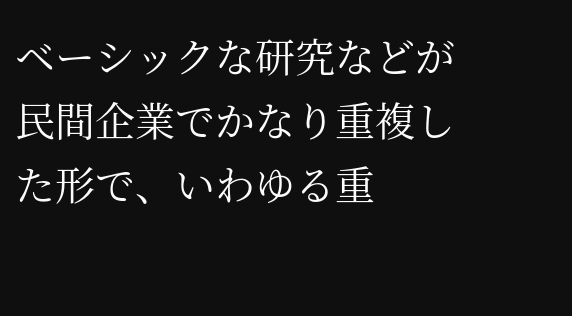ベーシックな研究などが民間企業でかなり重複した形で、いわゆる重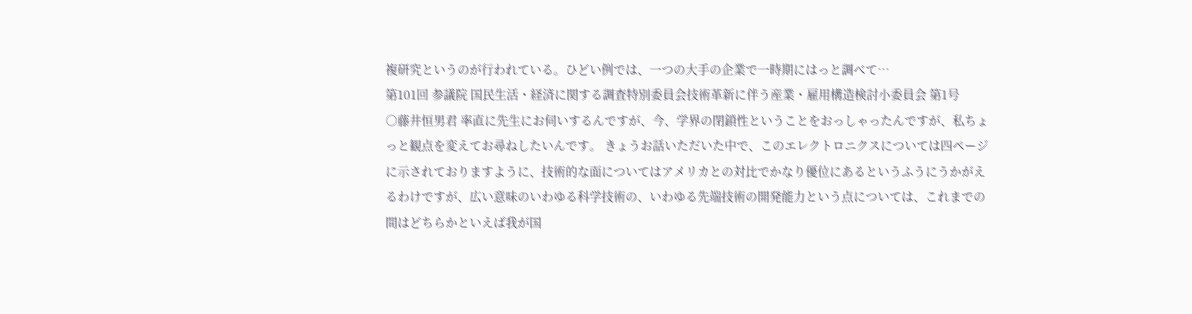複研究というのが行われている。ひどい例では、一つの大手の企業で一時期にはっと調べて…
第101回 参議院 国民生活・経済に関する調査特別委員会技術革新に伴う産業・雇用構造検討小委員会 第1号
○藤井恒男君 率直に先生にお伺いするんですが、今、学界の閉鎖性ということをおっしゃったんですが、私ちょっと観点を変えてお尋ねしたいんです。 きょうお話いただいた中で、このエレクトロニクスについては四ページに示されておりますように、技術的な面についてはアメリカとの対比でかなり優位にあるというふうにうかがえるわけですが、広い意味のいわゆる科学技術の、いわゆる先端技術の開発能力という点については、これまでの間はどちらかといえば我が国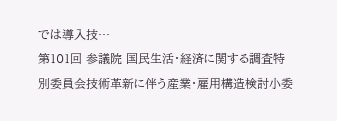では導入技…
第101回 参議院 国民生活・経済に関する調査特別委員会技術革新に伴う産業・雇用構造検討小委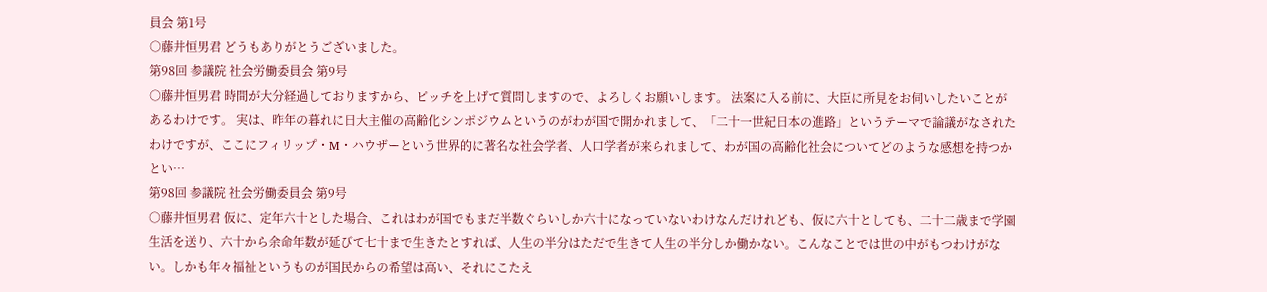員会 第1号
○藤井恒男君 どうもありがとうございました。
第98回 参議院 社会労働委員会 第9号
○藤井恒男君 時間が大分経過しておりますから、ピッチを上げて質問しますので、よろしくお願いします。 法案に入る前に、大臣に所見をお伺いしたいことがあるわけです。 実は、昨年の暮れに日大主催の高齢化シンポジウムというのがわが国で開かれまして、「二十一世紀日本の進路」というテーマで論議がなされたわけですが、ここにフィリップ・M・ハウザーという世界的に著名な社会学者、人口学者が来られまして、わが国の高齢化社会についてどのような感想を持つかとい…
第98回 参議院 社会労働委員会 第9号
○藤井恒男君 仮に、定年六十とした場合、これはわが国でもまだ半数ぐらいしか六十になっていないわけなんだけれども、仮に六十としても、二十二歳まで学園生活を送り、六十から余命年数が延びて七十まで生きたとすれば、人生の半分はただで生きて人生の半分しか働かない。こんなことでは世の中がもつわけがない。しかも年々福祉というものが国民からの希望は高い、それにこたえ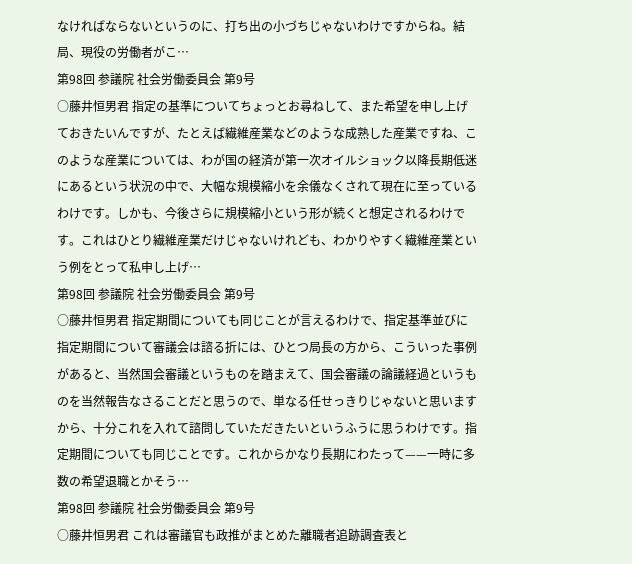なければならないというのに、打ち出の小づちじゃないわけですからね。結局、現役の労働者がこ…
第98回 参議院 社会労働委員会 第9号
○藤井恒男君 指定の基準についてちょっとお尋ねして、また希望を申し上げておきたいんですが、たとえば繊維産業などのような成熟した産業ですね、このような産業については、わが国の経済が第一次オイルショック以降長期低迷にあるという状況の中で、大幅な規模縮小を余儀なくされて現在に至っているわけです。しかも、今後さらに規模縮小という形が続くと想定されるわけです。これはひとり繊維産業だけじゃないけれども、わかりやすく繊維産業という例をとって私申し上げ…
第98回 参議院 社会労働委員会 第9号
○藤井恒男君 指定期間についても同じことが言えるわけで、指定基準並びに指定期間について審議会は諮る折には、ひとつ局長の方から、こういった事例があると、当然国会審議というものを踏まえて、国会審議の論議経過というものを当然報告なさることだと思うので、単なる任せっきりじゃないと思いますから、十分これを入れて諮問していただきたいというふうに思うわけです。指定期間についても同じことです。これからかなり長期にわたって——一時に多数の希望退職とかそう…
第98回 参議院 社会労働委員会 第9号
○藤井恒男君 これは審議官も政推がまとめた離職者追跡調査表と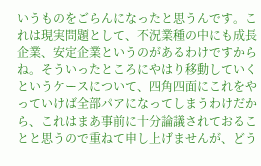いうものをごらんになったと思うんです。これは現実問題として、不況業種の中にも成長企業、安定企業というのがあるわけですからね。そういったところにやはり移動していくというケースについて、四角四面にこれをやっていけば全部パアになってしまうわけだから、これはまあ事前に十分論議されておることと思うので重ねて申し上げませんが、どう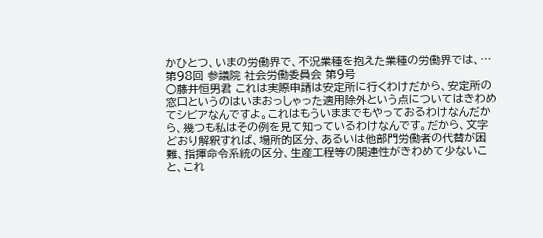かひとつ、いまの労働界で、不況業種を抱えた業種の労働界では、…
第98回 参議院 社会労働委員会 第9号
○藤井恒男君 これは実際申請は安定所に行くわけだから、安定所の窓口というのはいまおっしゃった適用除外という点についてはきわめてシビアなんですよ。これはもういままでもやっておるわけなんだから、幾つも私はその例を見て知っているわけなんです。だから、文字どおり解釈すれば、場所的区分、あるいは他部門労働者の代替が困難、指揮命令系統の区分、生産工程等の関連性がきわめて少ないこと、これ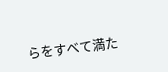らをすべて満た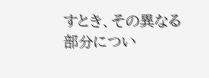すとき、その異なる部分につい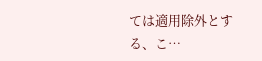ては適用除外とする、こ…